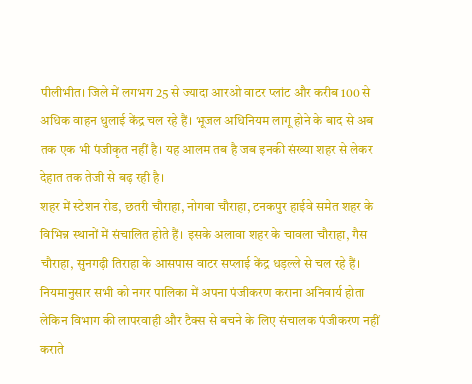पीलीभीत। जिले में लगभग 25 से ज्यादा आरओ वाटर प्लांट और करीब 100 से अधिक वाहन धुलाई केंद्र चल रहे हैं। भूजल अधिनियम लागू होने के बाद से अब तक एक भी पंजीकृत नहीं है। यह आलम तब है जब इनकी संख्या शहर से लेकर देहात तक तेजी से बढ़ रही है।
शहर में स्टेशन रोड, छतरी चौराहा, नोगवा चौराहा, टनकपुर हाईवे समेत शहर के विभिन्न स्थानों में संचालित होते हैं। इसके अलावा शहर के चावला चौराहा, गैस चौराहा, सुनगढ़ी तिराहा के आसपास वाटर सप्लाई केंद्र धड़ल्ले से चल रहे हैं। नियमानुसार सभी को नगर पालिका में अपना पंजीकरण कराना अनिवार्य होता लेकिन विभाग की लापरवाही और टैक्स से बचने के लिए संचालक पंजीकरण नहीं कराते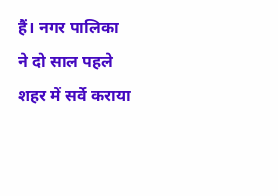हैं। नगर पालिका ने दो साल पहले शहर में सर्वे कराया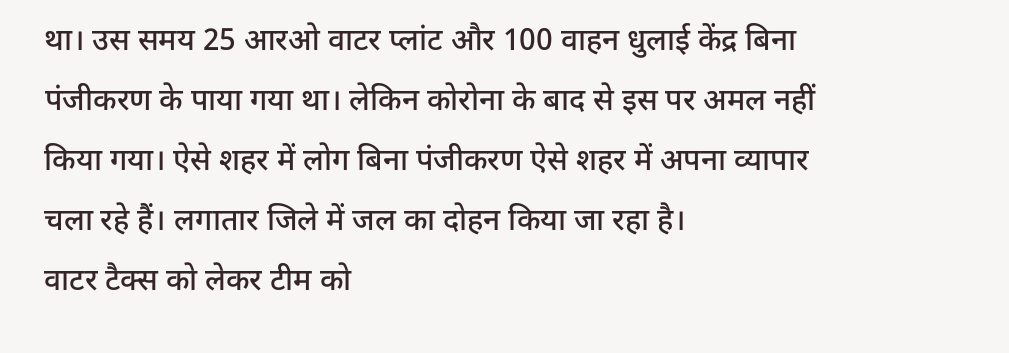था। उस समय 25 आरओ वाटर प्लांट और 100 वाहन धुलाई केंद्र बिना पंजीकरण के पाया गया था। लेकिन कोरोना के बाद से इस पर अमल नहीं किया गया। ऐसे शहर में लोग बिना पंजीकरण ऐसे शहर में अपना व्यापार चला रहे हैं। लगातार जिले में जल का दोहन किया जा रहा है।
वाटर टैक्स को लेकर टीम को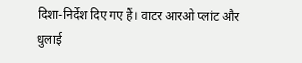दिशा-निर्देश दिए गए हैं। वाटर आरओ प्लांट और धुलाई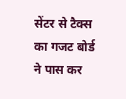सेंटर से टैक्स का गजट बोर्ड ने पास कर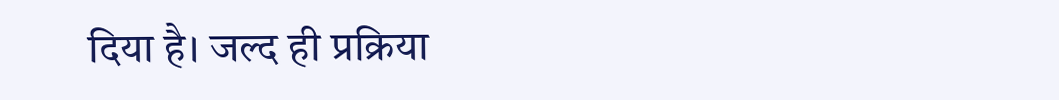दिया है। जल्द ही प्रक्रिया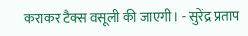कराकर टैक्स वसूली की जाएगी। - सुरेंद्र प्रताप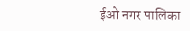ईओ नगर पालिका